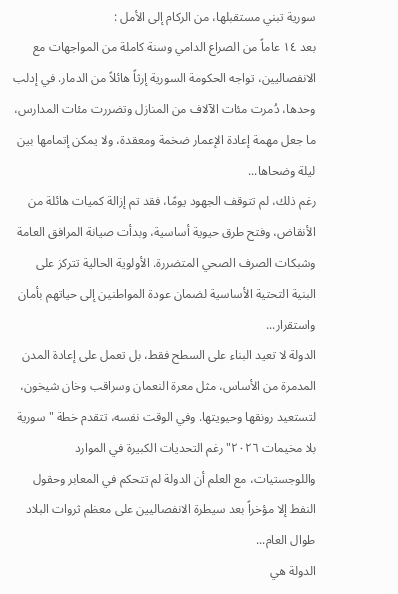سورية تبني مستقبلها، من الركام إلى الأمل :
بعد ١٤ عاماً من الصراع الدامي وسنة كاملة من المواجهات مع الانفصاليين، تواجه الحكومة السورية إرثاً هائلاً من الدمار. في إدلب وحدها، دُمرت مئات الآلاف من المنازل وتضررت مئات المدارس، ما جعل مهمة إعادة الإعمار ضخمة ومعقدة، ولا يمكن إتمامها بين ليلة وضحاها...
رغم ذلك، لم تتوقف الجهود يومًا، فقد تم إزالة كميات هائلة من الأنقاض، وفتح طرق حيوية أساسية، وبدأت صيانة المرافق العامة وشبكات الصرف الصحي المتضررة. الأولوية الحالية تتركز على البنية التحتية الأساسية لضمان عودة المواطنين إلى حياتهم بأمان واستقرار...
الدولة لا تعيد البناء على السطح فقط، بل تعمل على إعادة المدن المدمرة من الأساس، مثل معرة النعمان وسراقب وخان شيخون، لتستعيد رونقها وحيويتها. وفي الوقت نفسه، تتقدم خطة "سورية بلا مخيمات ٢٠٢٦" رغم التحديات الكبيرة في الموارد واللوجستيات، مع العلم أن الدولة لم تتحكم في المعابر وحقول النفط إلا مؤخراً بعد سيطرة الانفصاليين على معظم ثروات البلاد طوال العام...
الدولة هي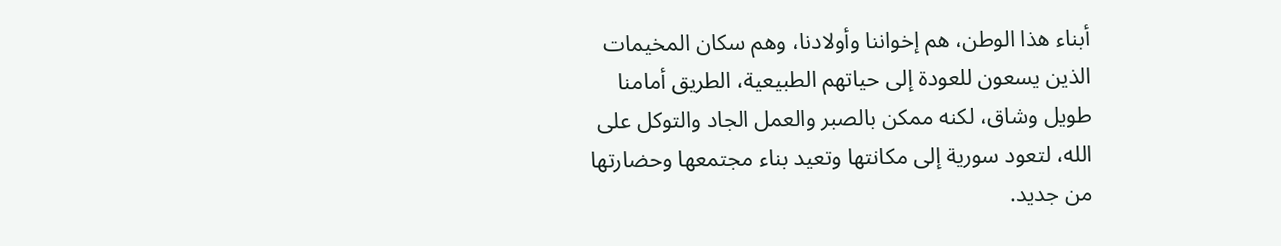أبناء هذا الوطن، هم إخواننا وأولادنا، وهم سكان المخيمات الذين يسعون للعودة إلى حياتهم الطبيعية، الطريق أمامنا طويل وشاق، لكنه ممكن بالصبر والعمل الجاد والتوكل على الله، لتعود سورية إلى مكانتها وتعيد بناء مجتمعها وحضارتها من جديد.